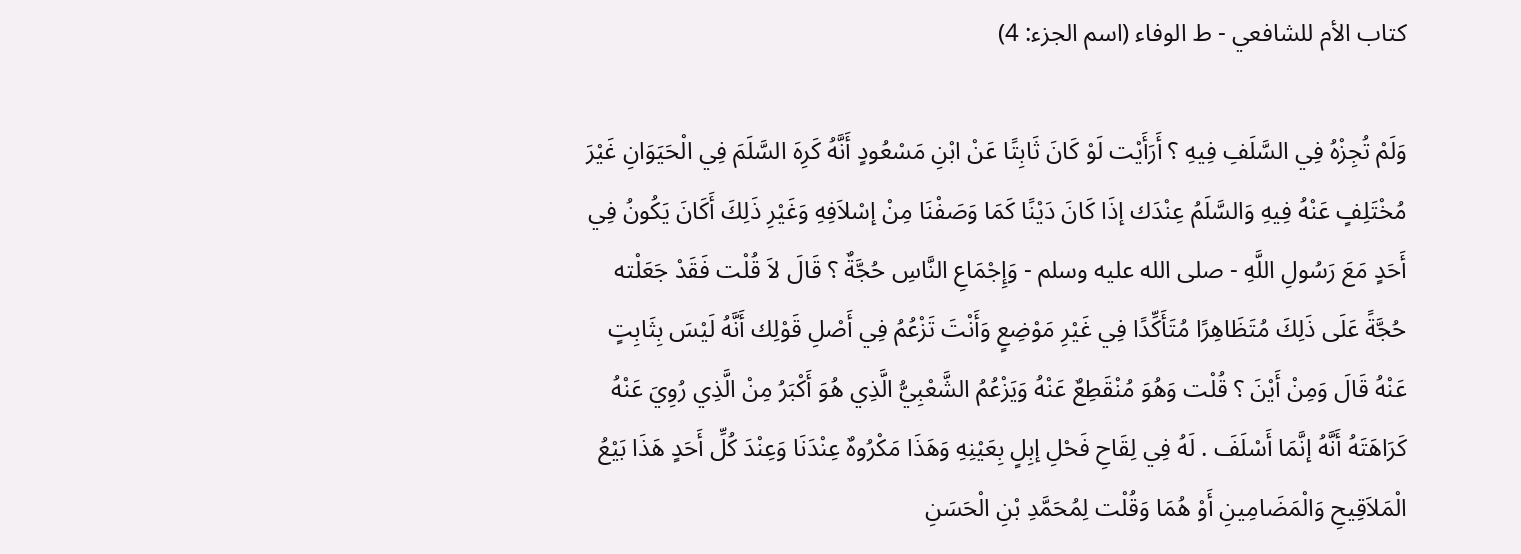كتاب الأم للشافعي - ط الوفاء (اسم الجزء: 4)

وَلَمْ تُجِزْهُ فِي السَّلَفِ فِيهِ ؟ أَرَأَيْت لَوْ كَانَ ثَابِتًا عَنْ ابْنِ مَسْعُودٍ أَنَّهُ كَرِهَ السَّلَمَ فِي الْحَيَوَانِ غَيْرَ مُخْتَلِفٍ عَنْهُ فِيهِ وَالسَّلَمُ عِنْدَك إذَا كَانَ دَيْنًا كَمَا وَصَفْنَا مِنْ إسْلاَفِهِ وَغَيْرِ ذَلِكَ أَكَانَ يَكُونُ فِي أَحَدٍ مَعَ رَسُولِ اللَّهِ - صلى الله عليه وسلم - وَإِجْمَاعِ النَّاسِ حُجَّةٌ ؟ قَالَ لاَ قُلْت فَقَدْ جَعَلْته حُجَّةً عَلَى ذَلِكَ مُتَظَاهِرًا مُتَأَكِّدًا فِي غَيْرِ مَوْضِعٍ وَأَنْتَ تَزْعُمُ فِي أَصْلِ قَوْلِك أَنَّهُ لَيْسَ بِثَابِتٍ عَنْهُ قَالَ وَمِنْ أَيْنَ ؟ قُلْت وَهُوَ مُنْقَطِعٌ عَنْهُ وَيَزْعُمُ الشَّعْبِيُّ الَّذِي هُوَ أَكْبَرُ مِنْ الَّذِي رُوِيَ عَنْهُ كَرَاهَتَهُ أَنَّهُ إنَّمَا أَسْلَفَ . لَهُ فِي لِقَاحِ فَحْلِ إبِلٍ بِعَيْنِهِ وَهَذَا مَكْرُوهٌ عِنْدَنَا وَعِنْدَ كُلِّ أَحَدٍ هَذَا بَيْعُ الْمَلاَقِيحِ وَالْمَضَامِينِ أَوْ هُمَا وَقُلْت لِمُحَمَّدِ بْنِ الْحَسَنِ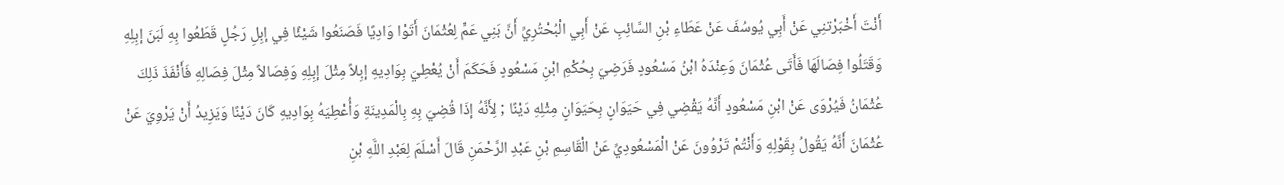أَنْتَ أَخْبَرْتنِي عَنْ أَبِي يُوسُفَ عَنْ عَطَاءِ بْنِ السَّائِبِ عَنْ أَبِي الْبُحْتُرِيِّ أَنَّ بَنِي عَمٍّ لِعُثْمَانَ أَتَوْا وَادِيًا فَصَنَعُوا شَيْئًا فِي إبِلِ رَجُلٍ قَطَعُوا بِهِ لَبَنَ إبِلِهِ وَقَتَلُوا فِصَالَهَا فَأَتَى عُثْمَانَ وَعِنْدَهُ ابْنُ مَسْعُودٍ فَرَضِيَ بِحُكْمِ ابْنِ مَسْعُودٍ فَحَكَمَ أَنْ يُعْطِيَ بِوَادِيهِ إبِلاً مِثْلَ إبِلِهِ وَفِصَالاً مِثْلَ فِصَالِهِ فَأَنْفَذَ ذَلِكَ عُثْمَانُ فَيُرْوَى عَنْ ابْنِ مَسْعُودٍ أَنَّهُ يَقْضِي فِي حَيَوَانٍ بِحَيَوَانٍ مِثْلِهِ دَيْنًا ; لِأَنَّهُ إذَا قُضِيَ بِهِ بِالْمَدِينَةِ وَأُعْطِيَهُ بِوَادِيهِ كَانَ دَيْنًا وَيَزِيدُ أَنْ يَرْوِيَ عَنْ عُثْمَانَ أَنَّهُ يَقُولُ بِقَوْلِهِ وَأَنْتُمْ تَرْوُونَ عَنْ الْمَسْعُودِيِّ عَنْ الْقَاسِمِ بْنِ عَبْدِ الرَّحْمَنِ قَالَ أَسْلَمَ لِعَبْدِ اللَّهِ بْنِ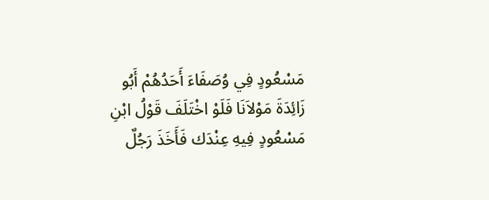مَسْعُودٍ فِي وُصَفَاءَ أَحَدُهُمْ أَبُو زَائِدَةَ مَوْلاَنَا فَلَوْ اخْتَلَفَ قَوْلُ ابْنِ مَسْعُودٍ فِيهِ عِنْدَك فَأَخَذَ رَجُلٌ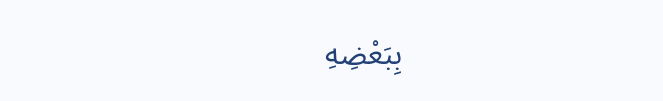بِبَعْضِهِ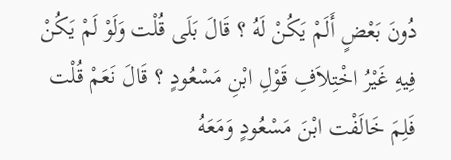دُونَ بَعْضٍ أَلَمْ يَكُنْ لَهُ ؟ قَالَ بَلَى قُلْت وَلَوْ لَمْ يَكُنْ فِيهِ غَيْرُ اخْتِلاَفِ قَوْلِ ابْنِ مَسْعُودٍ ؟ قَالَ نَعَمْ قُلْت فَلِمَ خَالَفْت ابْنَ مَسْعُودٍ وَمَعَهُ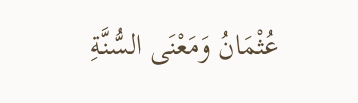عُثْمَانُ وَمَعْنَى السُّنَّةِ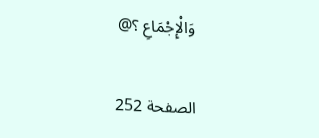وَالْإِجْمَاعِ ؟@

الصفحة 252